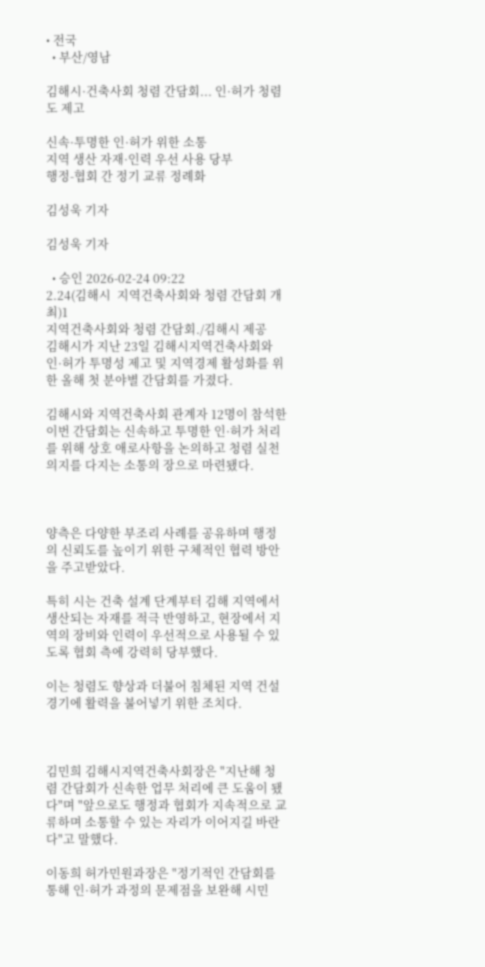• 전국
  • 부산/영남

김해시·건축사회 청렴 간담회... 인·허가 청렴도 제고

신속·투명한 인·허가 위한 소통
지역 생산 자재·인력 우선 사용 당부
행정-협회 간 정기 교류 정례화

김성욱 기자

김성욱 기자

  • 승인 2026-02-24 09:22
2.24(김해시  지역건축사회와 청렴 간담회 개최)1
지역건축사회와 청렴 간담회./김해시 제공
김해시가 지난 23일 김해시지역건축사회와 인·허가 투명성 제고 및 지역경제 활성화를 위한 올해 첫 분야별 간담회를 가졌다.

김해시와 지역건축사회 관계자 12명이 참석한 이번 간담회는 신속하고 투명한 인·허가 처리를 위해 상호 애로사항을 논의하고 청렴 실천 의지를 다지는 소통의 장으로 마련됐다.



양측은 다양한 부조리 사례를 공유하며 행정의 신뢰도를 높이기 위한 구체적인 협력 방안을 주고받았다.

특히 시는 건축 설계 단계부터 김해 지역에서 생산되는 자재를 적극 반영하고, 현장에서 지역의 장비와 인력이 우선적으로 사용될 수 있도록 협회 측에 강력히 당부했다.

이는 청렴도 향상과 더불어 침체된 지역 건설 경기에 활력을 불어넣기 위한 조치다.



김민희 김해시지역건축사회장은 "지난해 청렴 간담회가 신속한 업무 처리에 큰 도움이 됐다"며 "앞으로도 행정과 협회가 지속적으로 교류하며 소통할 수 있는 자리가 이어지길 바란다"고 말했다.

이동희 허가민원과장은 "정기적인 간담회를 통해 인·허가 과정의 문제점을 보완해 시민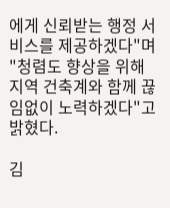에게 신뢰받는 행정 서비스를 제공하겠다"며 "청렴도 향상을 위해 지역 건축계와 함께 끊임없이 노력하겠다"고 밝혔다.

김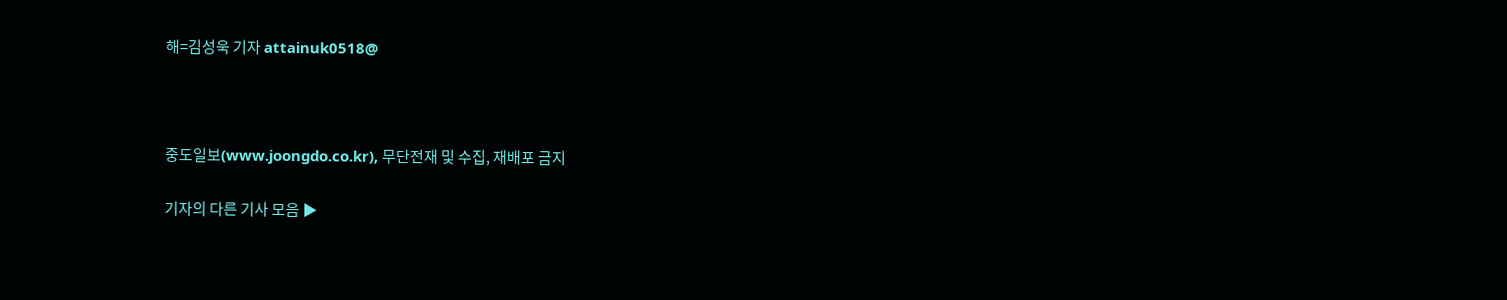해=김성욱 기자 attainuk0518@



중도일보(www.joongdo.co.kr), 무단전재 및 수집, 재배포 금지

기자의 다른 기사 모음 ▶